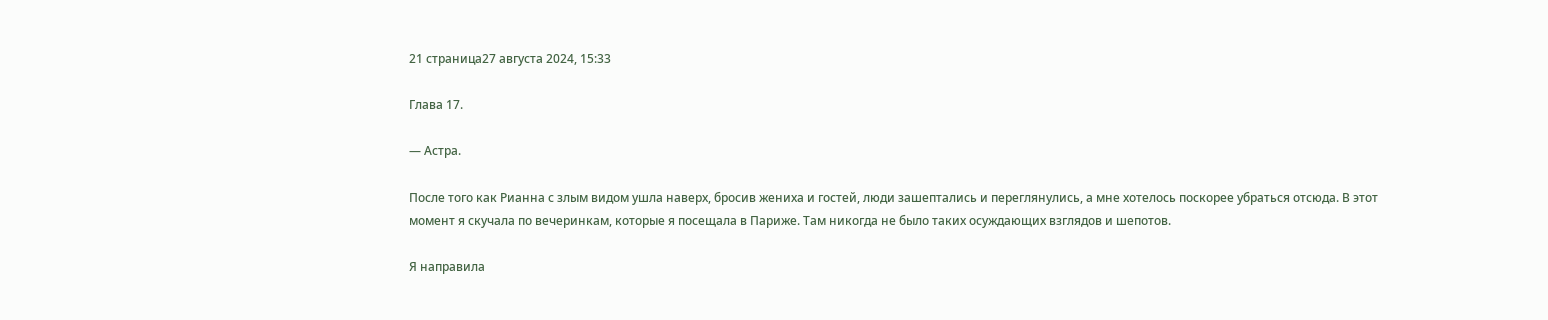21 страница27 августа 2024, 15:33

Глава 17.

— Астра.

После того как Рианна с злым видом ушла наверх, бросив жениха и гостей, люди зашептались и переглянулись, а мне хотелось поскорее убраться отсюда. В этот момент я скучала по вечеринкам, которые я посещала в Париже. Там никогда не было таких осуждающих взглядов и шепотов.

Я направила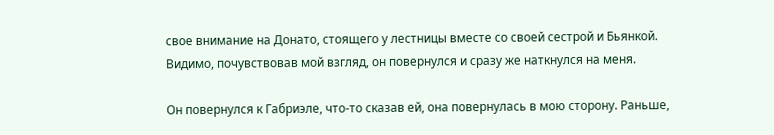свое внимание на Донато, стоящего у лестницы вместе со своей сестрой и Бьянкой. Видимо, почувствовав мой взгляд, он повернулся и сразу же наткнулся на меня.

Он повернулся к Габриэле, что-то сказав ей, она повернулась в мою сторону. Раньше,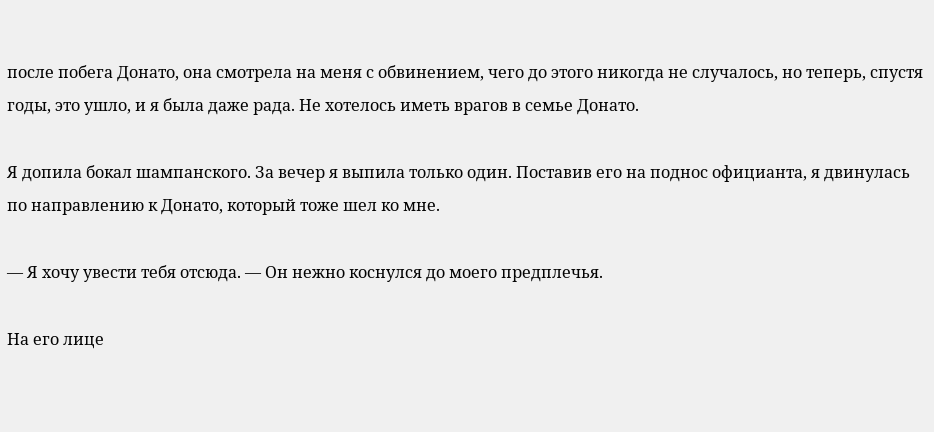после побега Донато, она смотрела на меня с обвинением, чего до этого никогда не случалось, но теперь, спустя годы, это ушло, и я была даже рада. Не хотелось иметь врагов в семье Донато.

Я допила бокал шампанского. За вечер я выпила только один. Поставив его на поднос официанта, я двинулась по направлению к Донато, который тоже шел ко мне.

— Я хочу увести тебя отсюда. — Он нежно коснулся до моего предплечья.

На его лице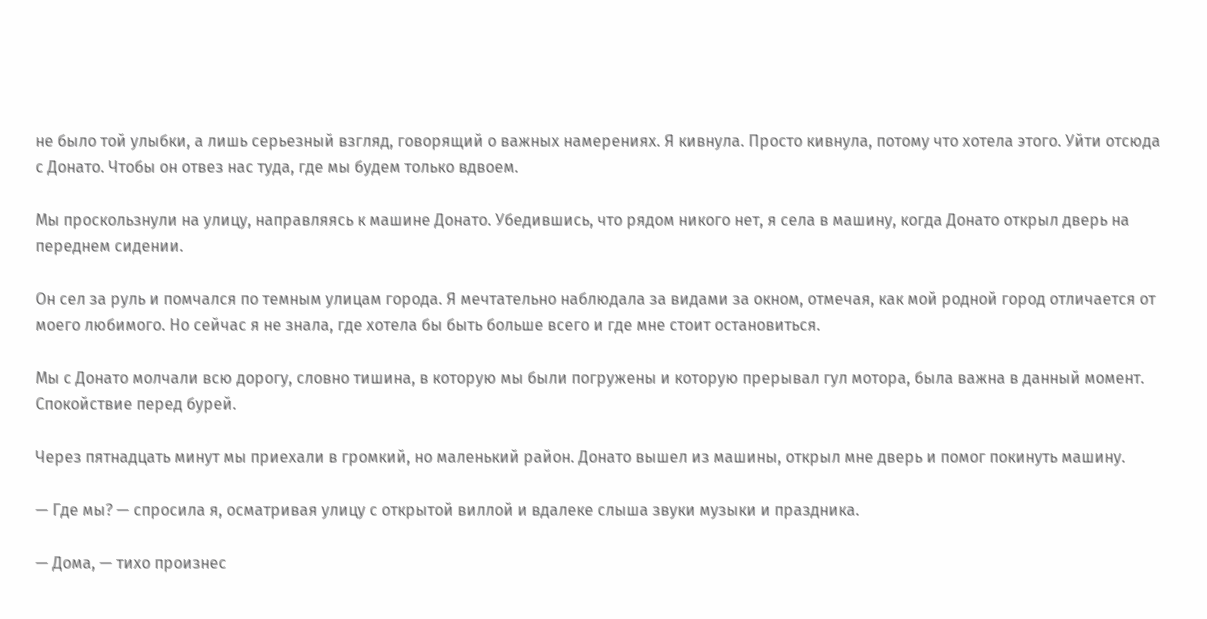не было той улыбки, а лишь серьезный взгляд, говорящий о важных намерениях. Я кивнула. Просто кивнула, потому что хотела этого. Уйти отсюда с Донато. Чтобы он отвез нас туда, где мы будем только вдвоем.

Мы проскользнули на улицу, направляясь к машине Донато. Убедившись, что рядом никого нет, я села в машину, когда Донато открыл дверь на переднем сидении.

Он сел за руль и помчался по темным улицам города. Я мечтательно наблюдала за видами за окном, отмечая, как мой родной город отличается от моего любимого. Но сейчас я не знала, где хотела бы быть больше всего и где мне стоит остановиться.

Мы с Донато молчали всю дорогу, словно тишина, в которую мы были погружены и которую прерывал гул мотора, была важна в данный момент. Спокойствие перед бурей.

Через пятнадцать минут мы приехали в громкий, но маленький район. Донато вышел из машины, открыл мне дверь и помог покинуть машину.

— Где мы? — спросила я, осматривая улицу с открытой виллой и вдалеке слыша звуки музыки и праздника.

— Дома, — тихо произнес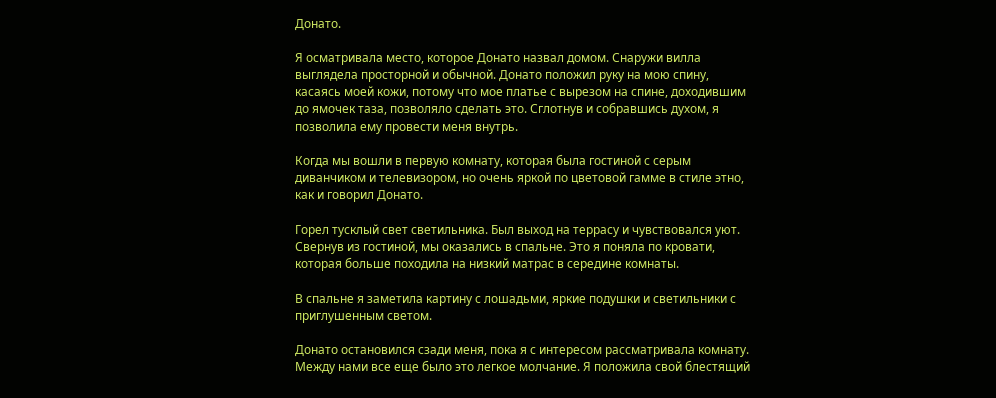Донато.

Я осматривала место, которое Донато назвал домом. Снаружи вилла выглядела просторной и обычной. Донато положил руку на мою спину, касаясь моей кожи, потому что мое платье с вырезом на спине, доходившим до ямочек таза, позволяло сделать это. Сглотнув и собравшись духом, я позволила ему провести меня внутрь.

Когда мы вошли в первую комнату, которая была гостиной с серым диванчиком и телевизором, но очень яркой по цветовой гамме в стиле этно, как и говорил Донато.

Горел тусклый свет светильника. Был выход на террасу и чувствовался уют. Свернув из гостиной, мы оказались в спальне. Это я поняла по кровати, которая больше походила на низкий матрас в середине комнаты.

В спальне я заметила картину с лошадьми, яркие подушки и светильники с приглушенным светом.

Донато остановился сзади меня, пока я с интересом рассматривала комнату. Между нами все еще было это легкое молчание. Я положила свой блестящий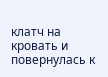клатч на кровать и повернулась к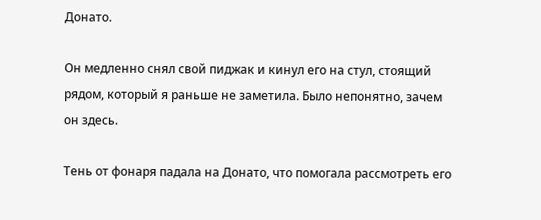Донато.

Он медленно снял свой пиджак и кинул его на стул, стоящий рядом, который я раньше не заметила. Было непонятно, зачем он здесь.

Тень от фонаря падала на Донато, что помогала рассмотреть его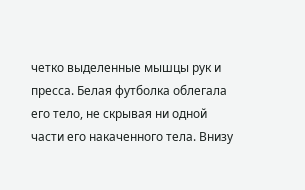четко выделенные мышцы рук и пресса. Белая футболка облегала его тело, не скрывая ни одной части его накаченного тела. Внизу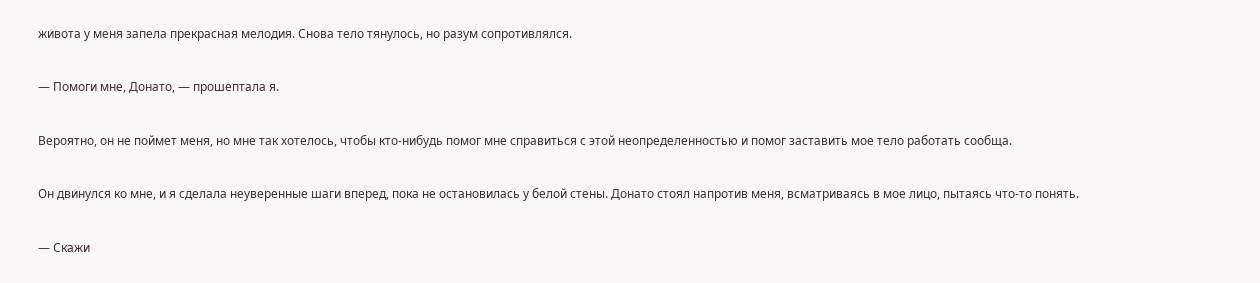живота у меня запела прекрасная мелодия. Снова тело тянулось, но разум сопротивлялся.

— Помоги мне, Донато, — прошептала я.

Вероятно, он не поймет меня, но мне так хотелось, чтобы кто-нибудь помог мне справиться с этой неопределенностью и помог заставить мое тело работать сообща.

Он двинулся ко мне, и я сделала неуверенные шаги вперед, пока не остановилась у белой стены. Донато стоял напротив меня, всматриваясь в мое лицо, пытаясь что-то понять.

— Скажи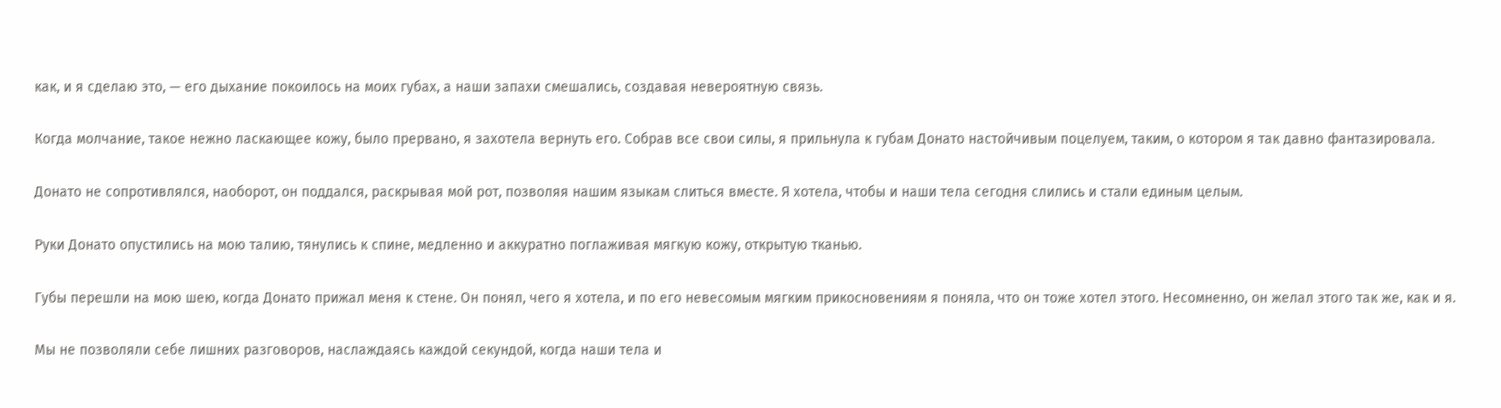как, и я сделаю это, — его дыхание покоилось на моих губах, а наши запахи смешались, создавая невероятную связь.

Когда молчание, такое нежно ласкающее кожу, было прервано, я захотела вернуть его. Собрав все свои силы, я прильнула к губам Донато настойчивым поцелуем, таким, о котором я так давно фантазировала.

Донато не сопротивлялся, наоборот, он поддался, раскрывая мой рот, позволяя нашим языкам слиться вместе. Я хотела, чтобы и наши тела сегодня слились и стали единым целым.

Руки Донато опустились на мою талию, тянулись к спине, медленно и аккуратно поглаживая мягкую кожу, открытую тканью.

Губы перешли на мою шею, когда Донато прижал меня к стене. Он понял, чего я хотела, и по его невесомым мягким прикосновениям я поняла, что он тоже хотел этого. Несомненно, он желал этого так же, как и я.

Мы не позволяли себе лишних разговоров, наслаждаясь каждой секундой, когда наши тела и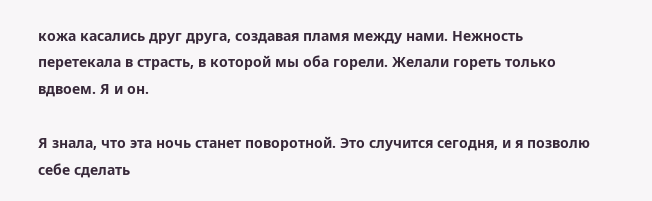кожа касались друг друга, создавая пламя между нами. Нежность перетекала в страсть, в которой мы оба горели. Желали гореть только вдвоем. Я и он.

Я знала, что эта ночь станет поворотной. Это случится сегодня, и я позволю себе сделать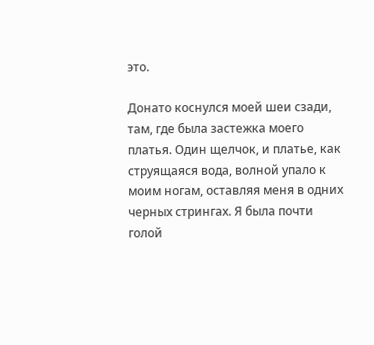это.

Донато коснулся моей шеи сзади, там, где была застежка моего платья. Один щелчок, и платье, как струящаяся вода, волной упало к моим ногам, оставляя меня в одних черных стрингах. Я была почти голой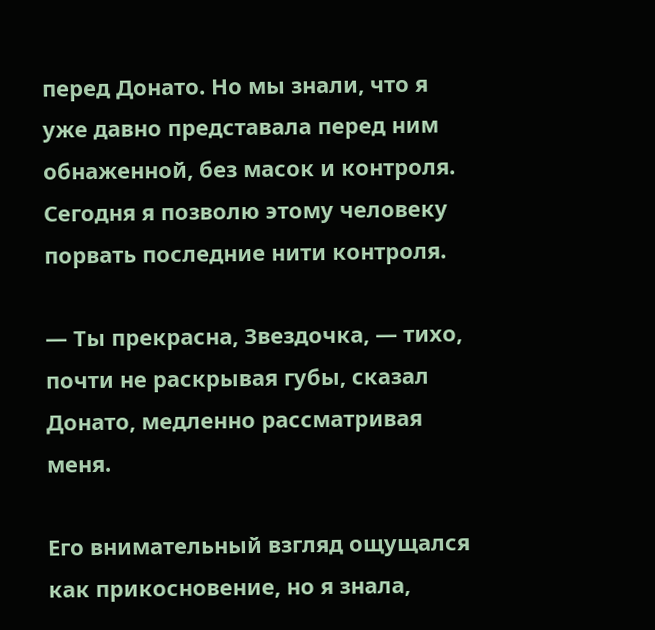перед Донато. Но мы знали, что я уже давно представала перед ним обнаженной, без масок и контроля. Сегодня я позволю этому человеку порвать последние нити контроля.

— Ты прекрасна, Звездочка, — тихо, почти не раскрывая губы, сказал Донато, медленно рассматривая меня.

Его внимательный взгляд ощущался как прикосновение, но я знала,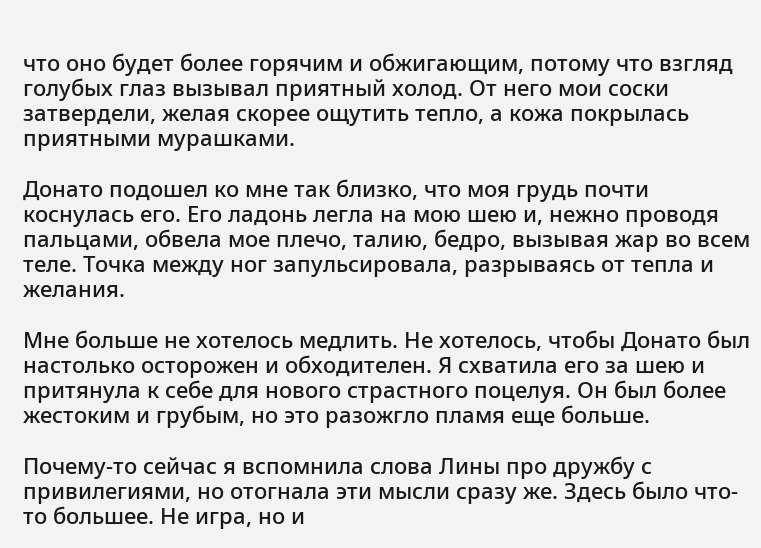что оно будет более горячим и обжигающим, потому что взгляд голубых глаз вызывал приятный холод. От него мои соски затвердели, желая скорее ощутить тепло, а кожа покрылась приятными мурашками.

Донато подошел ко мне так близко, что моя грудь почти коснулась его. Его ладонь легла на мою шею и, нежно проводя пальцами, обвела мое плечо, талию, бедро, вызывая жар во всем теле. Точка между ног запульсировала, разрываясь от тепла и желания.

Мне больше не хотелось медлить. Не хотелось, чтобы Донато был настолько осторожен и обходителен. Я схватила его за шею и притянула к себе для нового страстного поцелуя. Он был более жестоким и грубым, но это разожгло пламя еще больше.

Почему-то сейчас я вспомнила слова Лины про дружбу с привилегиями, но отогнала эти мысли сразу же. Здесь было что-то большее. Не игра, но и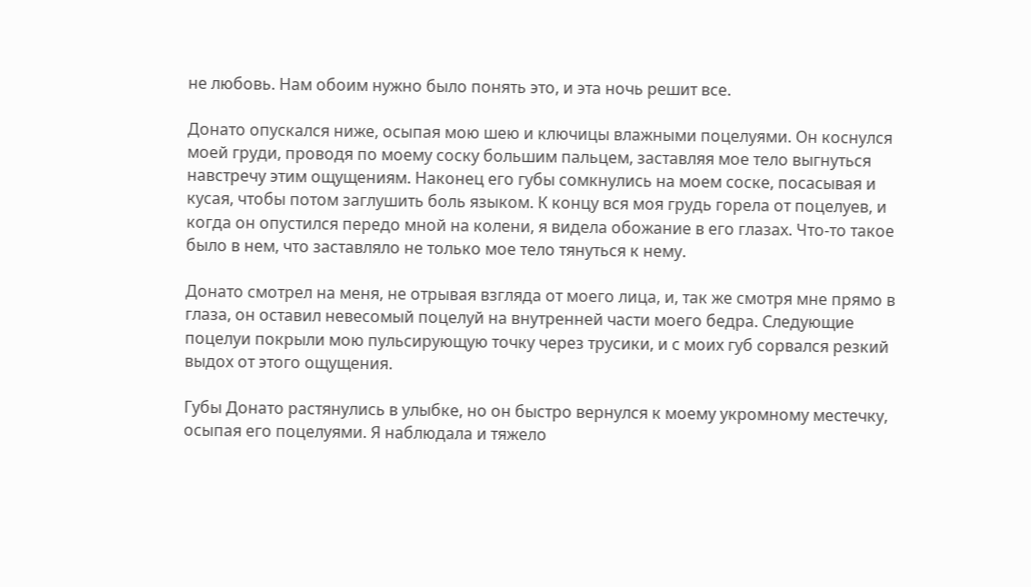не любовь. Нам обоим нужно было понять это, и эта ночь решит все.

Донато опускался ниже, осыпая мою шею и ключицы влажными поцелуями. Он коснулся моей груди, проводя по моему соску большим пальцем, заставляя мое тело выгнуться навстречу этим ощущениям. Наконец его губы сомкнулись на моем соске, посасывая и кусая, чтобы потом заглушить боль языком. К концу вся моя грудь горела от поцелуев, и когда он опустился передо мной на колени, я видела обожание в его глазах. Что-то такое было в нем, что заставляло не только мое тело тянуться к нему.

Донато смотрел на меня, не отрывая взгляда от моего лица, и, так же смотря мне прямо в глаза, он оставил невесомый поцелуй на внутренней части моего бедра. Следующие поцелуи покрыли мою пульсирующую точку через трусики, и с моих губ сорвался резкий выдох от этого ощущения.

Губы Донато растянулись в улыбке, но он быстро вернулся к моему укромному местечку, осыпая его поцелуями. Я наблюдала и тяжело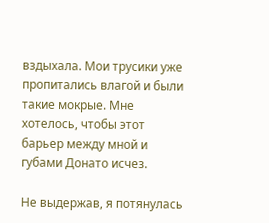вздыхала. Мои трусики уже пропитались влагой и были такие мокрые. Мне хотелось, чтобы этот барьер между мной и губами Донато исчез.

Не выдержав, я потянулась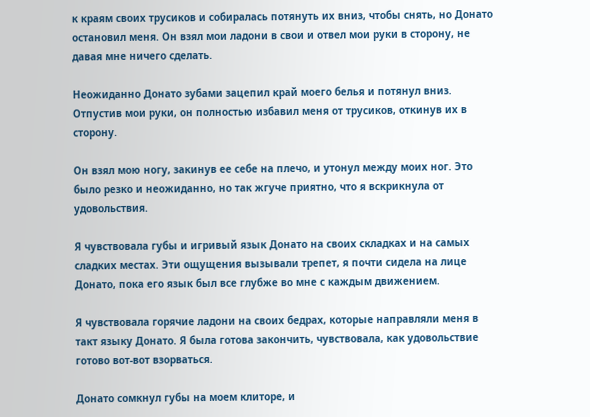к краям своих трусиков и собиралась потянуть их вниз, чтобы снять, но Донато остановил меня. Он взял мои ладони в свои и отвел мои руки в сторону, не давая мне ничего сделать.

Неожиданно Донато зубами зацепил край моего белья и потянул вниз. Отпустив мои руки, он полностью избавил меня от трусиков, откинув их в сторону.

Он взял мою ногу, закинув ее себе на плечо, и утонул между моих ног. Это было резко и неожиданно, но так жгуче приятно, что я вскрикнула от удовольствия.

Я чувствовала губы и игривый язык Донато на своих складках и на самых сладких местах. Эти ощущения вызывали трепет, я почти сидела на лице Донато, пока его язык был все глубже во мне с каждым движением.

Я чувствовала горячие ладони на своих бедрах, которые направляли меня в такт языку Донато. Я была готова закончить, чувствовала, как удовольствие готово вот-вот взорваться.

Донато сомкнул губы на моем клиторе, и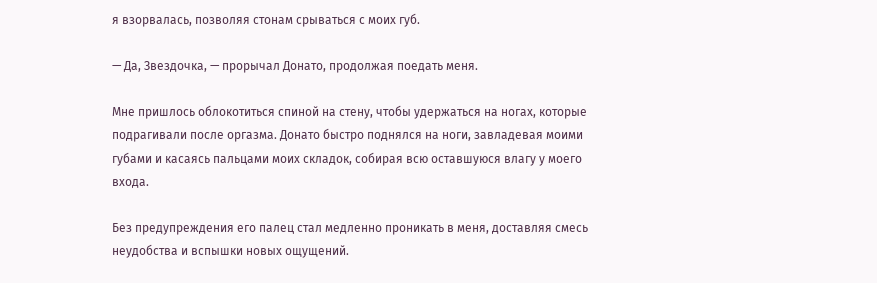я взорвалась, позволяя стонам срываться с моих губ.

— Да, Звездочка, — прорычал Донато, продолжая поедать меня.

Мне пришлось облокотиться спиной на стену, чтобы удержаться на ногах, которые подрагивали после оргазма. Донато быстро поднялся на ноги, завладевая моими губами и касаясь пальцами моих складок, собирая всю оставшуюся влагу у моего входа.

Без предупреждения его палец стал медленно проникать в меня, доставляя смесь неудобства и вспышки новых ощущений.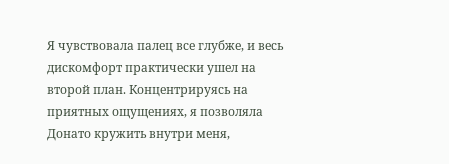Я чувствовала палец все глубже, и весь дискомфорт практически ушел на второй план. Концентрируясь на приятных ощущениях, я позволяла Донато кружить внутри меня,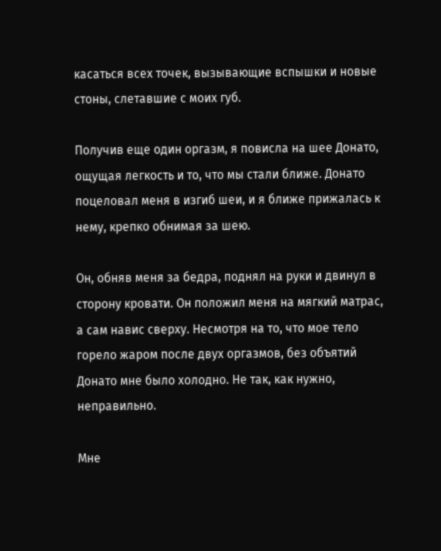касаться всех точек, вызывающие вспышки и новые стоны, слетавшие с моих губ.

Получив еще один оргазм, я повисла на шее Донато, ощущая легкость и то, что мы стали ближе. Донато поцеловал меня в изгиб шеи, и я ближе прижалась к нему, крепко обнимая за шею.

Он, обняв меня за бедра, поднял на руки и двинул в сторону кровати. Он положил меня на мягкий матрас, а сам навис сверху. Несмотря на то, что мое тело горело жаром после двух оргазмов, без объятий Донато мне было холодно. Не так, как нужно, неправильно.

Мне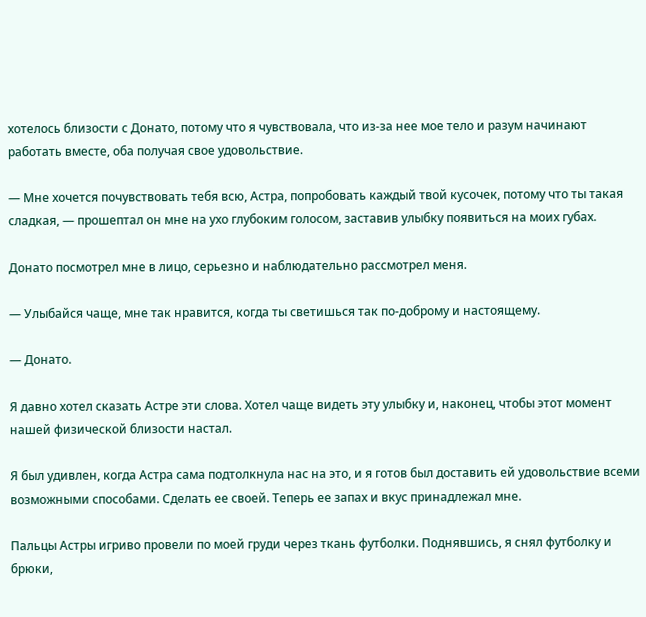хотелось близости с Донато, потому что я чувствовала, что из-за нее мое тело и разум начинают работать вместе, оба получая свое удовольствие.

— Мне хочется почувствовать тебя всю, Астра, попробовать каждый твой кусочек, потому что ты такая сладкая, — прошептал он мне на ухо глубоким голосом, заставив улыбку появиться на моих губах.

Донато посмотрел мне в лицо, серьезно и наблюдательно рассмотрел меня.

— Улыбайся чаще, мне так нравится, когда ты светишься так по-доброму и настоящему.

— Донато.

Я давно хотел сказать Астре эти слова. Хотел чаще видеть эту улыбку и, наконец, чтобы этот момент нашей физической близости настал.

Я был удивлен, когда Астра сама подтолкнула нас на это, и я готов был доставить ей удовольствие всеми возможными способами. Сделать ее своей. Теперь ее запах и вкус принадлежал мне.

Пальцы Астры игриво провели по моей груди через ткань футболки. Поднявшись, я снял футболку и брюки,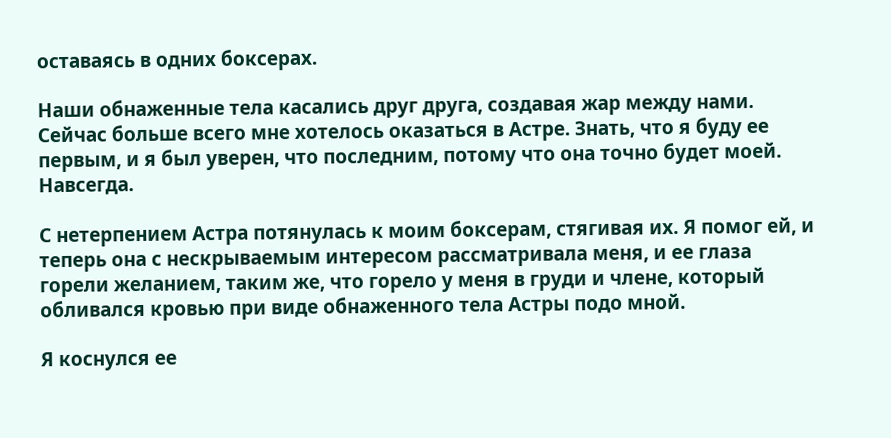оставаясь в одних боксерах.

Наши обнаженные тела касались друг друга, создавая жар между нами. Сейчас больше всего мне хотелось оказаться в Астре. Знать, что я буду ее первым, и я был уверен, что последним, потому что она точно будет моей. Навсегда.

С нетерпением Астра потянулась к моим боксерам, стягивая их. Я помог ей, и теперь она с нескрываемым интересом рассматривала меня, и ее глаза горели желанием, таким же, что горело у меня в груди и члене, который обливался кровью при виде обнаженного тела Астры подо мной.

Я коснулся ее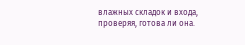влажных складок и входа, проверяя, готова ли она.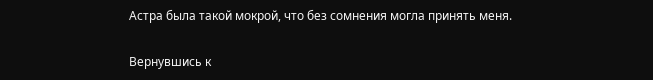Астра была такой мокрой, что без сомнения могла принять меня.

Вернувшись к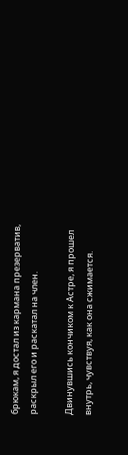брюкам, я достал из кармана презерватив, раскрыл его и раскатал на член.

Двинувшись кончиком к Астре, я прошел внутрь, чувствуя, как она сжимается.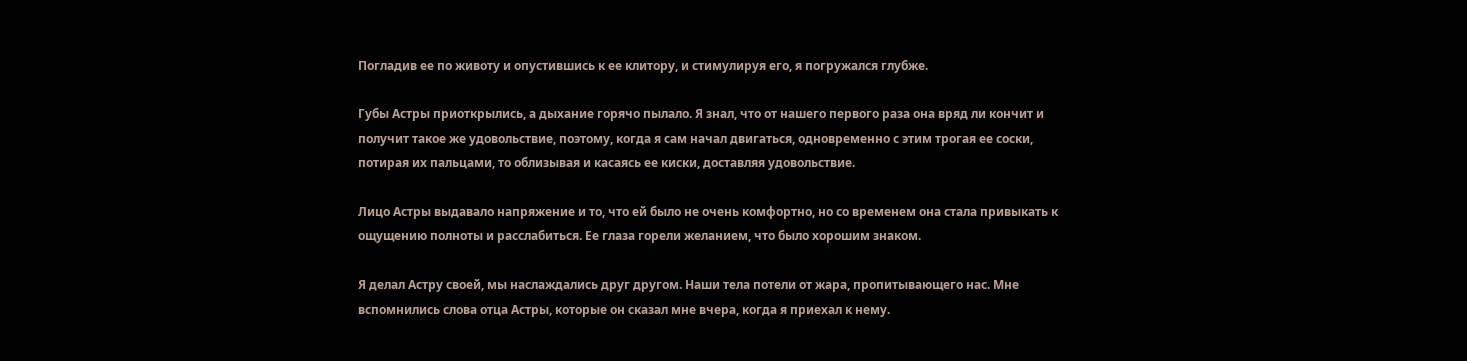Погладив ее по животу и опустившись к ее клитору, и стимулируя его, я погружался глубже.

Губы Астры приоткрылись, а дыхание горячо пылало. Я знал, что от нашего первого раза она вряд ли кончит и получит такое же удовольствие, поэтому, когда я сам начал двигаться, одновременно с этим трогая ее соски, потирая их пальцами, то облизывая и касаясь ее киски, доставляя удовольствие.

Лицо Астры выдавало напряжение и то, что ей было не очень комфортно, но со временем она стала привыкать к ощущению полноты и расслабиться. Ее глаза горели желанием, что было хорошим знаком.

Я делал Астру своей, мы наслаждались друг другом. Наши тела потели от жара, пропитывающего нас. Мне вспомнились слова отца Астры, которые он сказал мне вчера, когда я приехал к нему.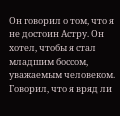Он говорил о том, что я не достоин Астру. Он хотел, чтобы я стал младшим боссом, уважаемым человеком. Говорил, что я вряд ли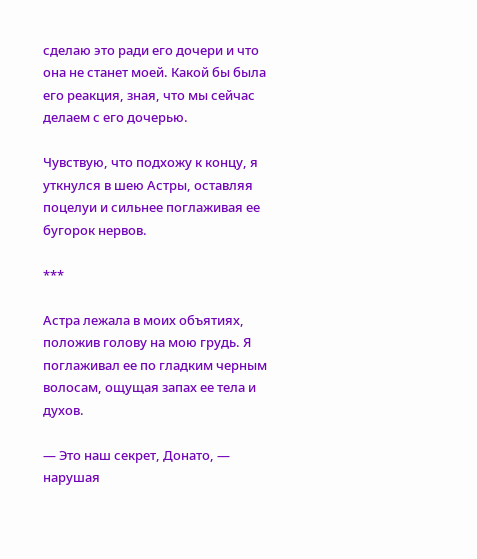сделаю это ради его дочери и что она не станет моей. Какой бы была его реакция, зная, что мы сейчас делаем с его дочерью.

Чувствую, что подхожу к концу, я уткнулся в шею Астры, оставляя поцелуи и сильнее поглаживая ее бугорок нервов.

***

Астра лежала в моих объятиях, положив голову на мою грудь. Я поглаживал ее по гладким черным волосам, ощущая запах ее тела и духов.

— Это наш секрет, Донато, — нарушая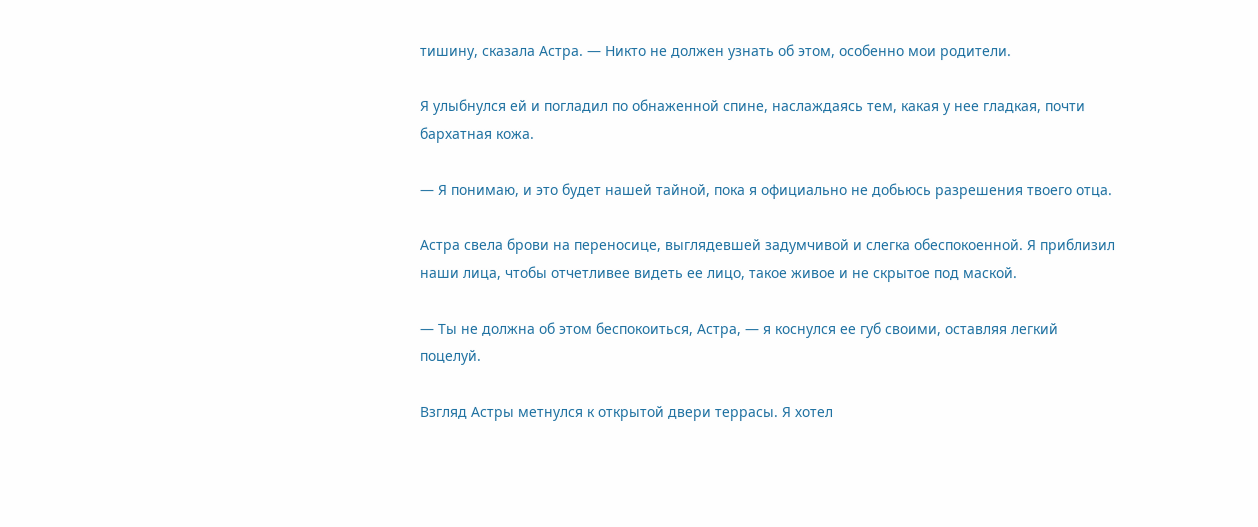тишину, сказала Астра. — Никто не должен узнать об этом, особенно мои родители.

Я улыбнулся ей и погладил по обнаженной спине, наслаждаясь тем, какая у нее гладкая, почти бархатная кожа.

— Я понимаю, и это будет нашей тайной, пока я официально не добьюсь разрешения твоего отца.

Астра свела брови на переносице, выглядевшей задумчивой и слегка обеспокоенной. Я приблизил наши лица, чтобы отчетливее видеть ее лицо, такое живое и не скрытое под маской.

— Ты не должна об этом беспокоиться, Астра, — я коснулся ее губ своими, оставляя легкий поцелуй.

Взгляд Астры метнулся к открытой двери террасы. Я хотел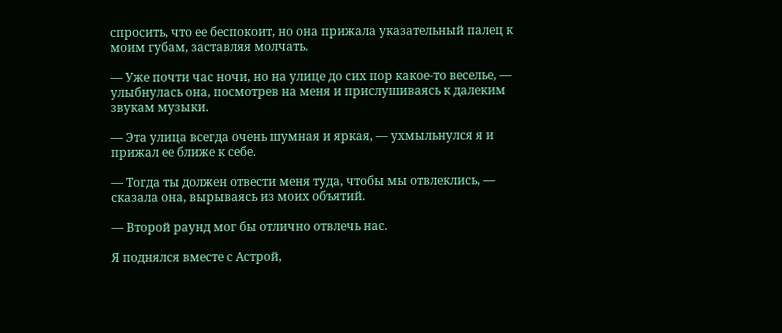спросить, что ее беспокоит, но она прижала указательный палец к моим губам, заставляя молчать.

— Уже почти час ночи, но на улице до сих пор какое-то веселье, — улыбнулась она, посмотрев на меня и прислушиваясь к далеким звукам музыки.

— Эта улица всегда очень шумная и яркая, — ухмыльнулся я и прижал ее ближе к себе.

— Тогда ты должен отвести меня туда, чтобы мы отвлеклись, — сказала она, вырываясь из моих объятий.

— Второй раунд мог бы отлично отвлечь нас.

Я поднялся вместе с Астрой,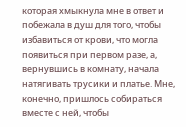которая хмыкнула мне в ответ и побежала в душ для того, чтобы избавиться от крови, что могла появиться при первом разе, а, вернувшись в комнату, начала натягивать трусики и платье. Мне, конечно, пришлось собираться вместе с ней, чтобы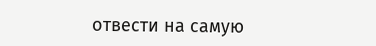отвести на самую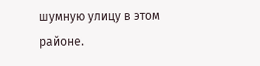шумную улицу в этом районе.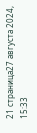21 страница27 августа 2024, 15:33